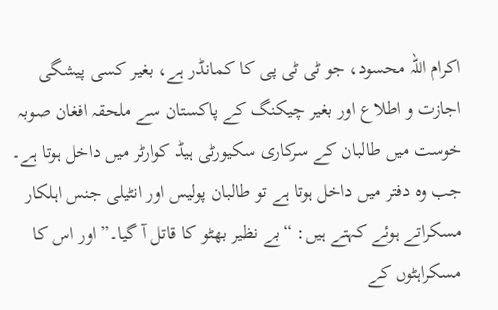اکرام اللہ محسود، جو ٹی ٹی پی کا کمانڈر ہے، بغیر کسی پیشگی اجازت و اطلاع اور بغیر چیکنگ کے پاکستان سے ملحقہ افغان صوبہ خوست میں طالبان کے سرکاری سکیورٹی ہیڈ کوارٹر میں داخل ہوتا ہے۔ جب وہ دفتر میں داخل ہوتا ہے تو طالبان پولیس اور انٹیلی جنس اہلکار مسکراتے ہوئے کہتے ہیں: “بے نظیر بھٹو کا قاتل آ گیا۔” اور اس کا مسکراہٹوں کے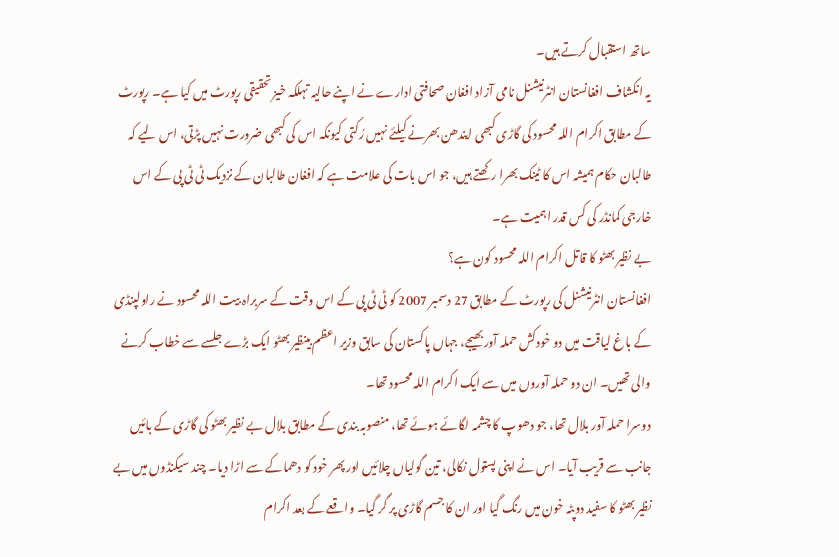ساتھ استقبال کرتے ہیں۔
یہ انکشاف افغانستان انٹرنیشنل نامی آزاد افغان صحافتی ادارے نے اپنے حالیہ تہلکہ خیز تحقیقی رپورٹ میں کیا ہے۔ رپورٹ کے مطابق اکرام اللہ محسود کی گاڑی کبھی ایندھن بھرنے کیلئے نہیں رُکتی کیونکہ اس کی کبھی ضرورت نہیں پڑتی، اس لیے کہ طالبان حکام ہمیشہ اس کا ٹینک بھرا رکھتے ہیں، جو اس بات کی علامت ہے کہ افغان طالبان کے نزدیک ٹی ٹی پی کے اس خارجی کمانڈر کی کس قدر اہمیت ہے۔
بے نظیر بھٹو کا قاتل اکرام اللہ محسود کون ہے؟
افغانستان انٹرنیشنل کی رپورٹ کے مطابق 27 دسمبر 2007 کو ٹی ٹی پی کے اس وقت کے سربراہ بیت اللہ محسود نے راولپنڈی کے باغ لیاقت میں دو خودکش حملہ آور بھیجے، جہاں پاکستان کی سابق وزیر اعظم بینظیر بھٹو ایک بڑے جلسے سے خطاب کرنے والی تھیں۔ ان دو حملہ آوروں میں سے ایک اکرام اللہ محسود تھا۔
دوسرا حملہ آور بلال تھا، جو دھوپ کا چشمہ لگائے ہوئے تھا، منصوبہ بندی کے مطابق بلال بے نظیر بھٹو کی گاڑی کے بائیں جانب سے قریب آیا۔ اس نے اپنی پستول نکالی، تین گولیاں چلائیں اور پھر خود کو دھماکے سے اڑا دیا۔ چند سیکنڈوں میں بے نظیر بھٹو کا سفید دوپٹہ خون میں رنگ گیا اور ان کا جسم گاڑی پر گر گیا۔ واقعے کے بعد اکرام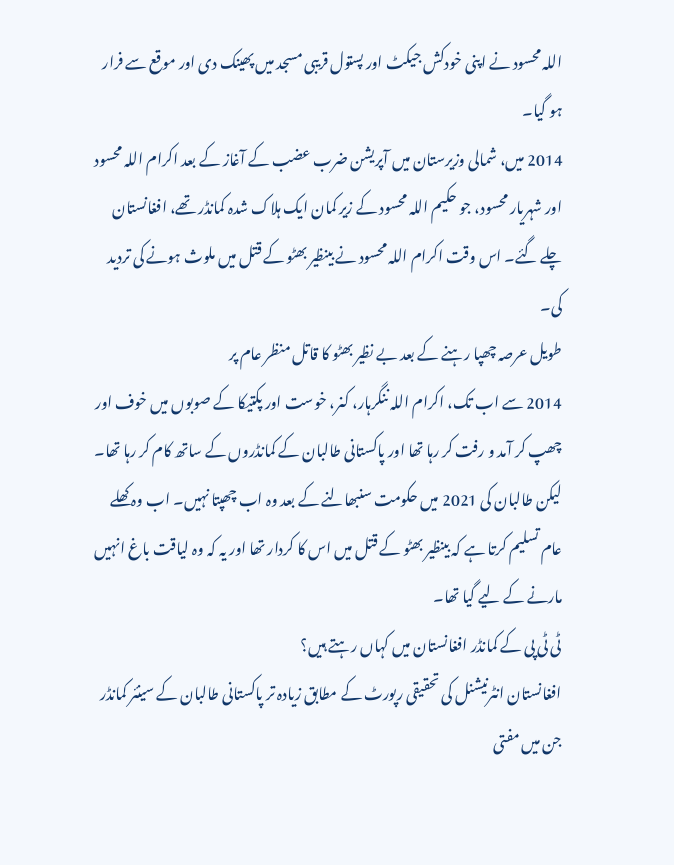اللہ محسود نے اپنی خودکش جیکٹ اور پستول قریبی مسجد میں پھینک دی اور موقع سے فرار ہو گیا۔
2014 میں، شمالی وزیرستان میں آپریشن ضرب عضب کے آغاز کے بعد اکرام اللہ محسود اور شہریار محسود، جو حکیم اللہ محسود کے زیر کمان ایک ہلاک شدہ کمانڈر تھے، افغانستان چلے گئے۔ اس وقت اکرام اللہ محسود نے بینظیر بھٹو کے قتل میں ملوث ہونے کی تردید کی۔
طویل عرصہ چھپا رہنے کے بعد بے نظیر بھٹو کا قاتل منظر عام پر
2014 سے اب تک، اکرام اللہ ننگرہار، کنر، خوست اور پکتیکا کے صوبوں میں خوف اور چھپ کر آمد و رفت کر رہا تھا اور پاکستانی طالبان کے کمانڈروں کے ساتھ کام کر رہا تھا۔ لیکن طالبان کی 2021 میں حکومت سنبھالنے کے بعد وہ اب چھپتا نہیں۔ اب وہ کھلے عام تسلیم کرتا ہے کہ بینظیر بھٹو کے قتل میں اس کا کردار تھا اور یہ کہ وہ لیاقت باغ انہیں مارنے کے لیے گیا تھا۔
ٹی ٹی پی کے کمانڈر افغانستان میں کہاں رہتے ہیں؟
افغانستان انٹرنیشنل کی تحقیقی رپورٹ کے مطابق زیادہ تر پاکستانی طالبان کے سینئر کمانڈر جن میں مفتی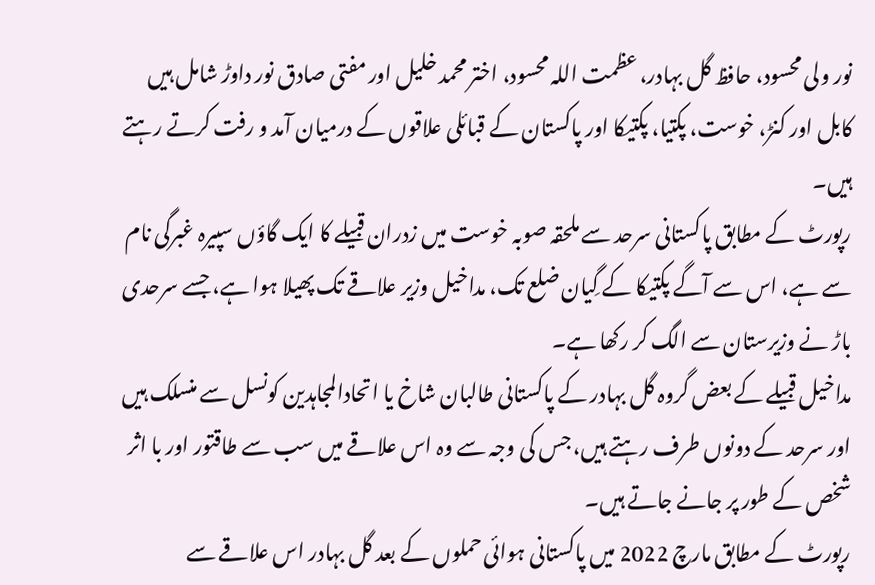نور ولی محسود، حافظ گل بہادر، عظمت اللہ محسود، اختر محمد خلیل اور مفتی صادق نور داوڑ شامل ہیں کابل اور کنڑ، خوست، پکتیا، پکتیکا اور پاکستان کے قبائلی علاقوں کے درمیان آمد و رفت کرتے رہتے ہیں۔
رپورٹ کے مطابق پاکستانی سرحد سے ملحقہ صوبہ خوست میں زدران قبیلے کا ایک گاؤں سپیرہ غبرگی نام سے ہے، اس سے آگے پکتیکا کے گِیان ضلع تک، مداخیل وزیر علاقے تک پھیلا ہوا ہے، جسے سرحدی باڑ نے وزیرستان سے الگ کر رکھا ہے۔
مداخیل قبیلے کے بعض گروہ گل بہادر کے پاکستانی طالبان شاخ یا اتحادالمجاہدین کونسل سے منسلک ہیں اور سرحد کے دونوں طرف رہتے ہیں، جس کی وجہ سے وہ اس علاقے میں سب سے طاقتور اور با اثر شخص کے طور پر جانے جاتے ہیں۔
رپورٹ کے مطابق مارچ 2022 میں پاکستانی ہوائی حملوں کے بعد گل بہادر اس علاقے سے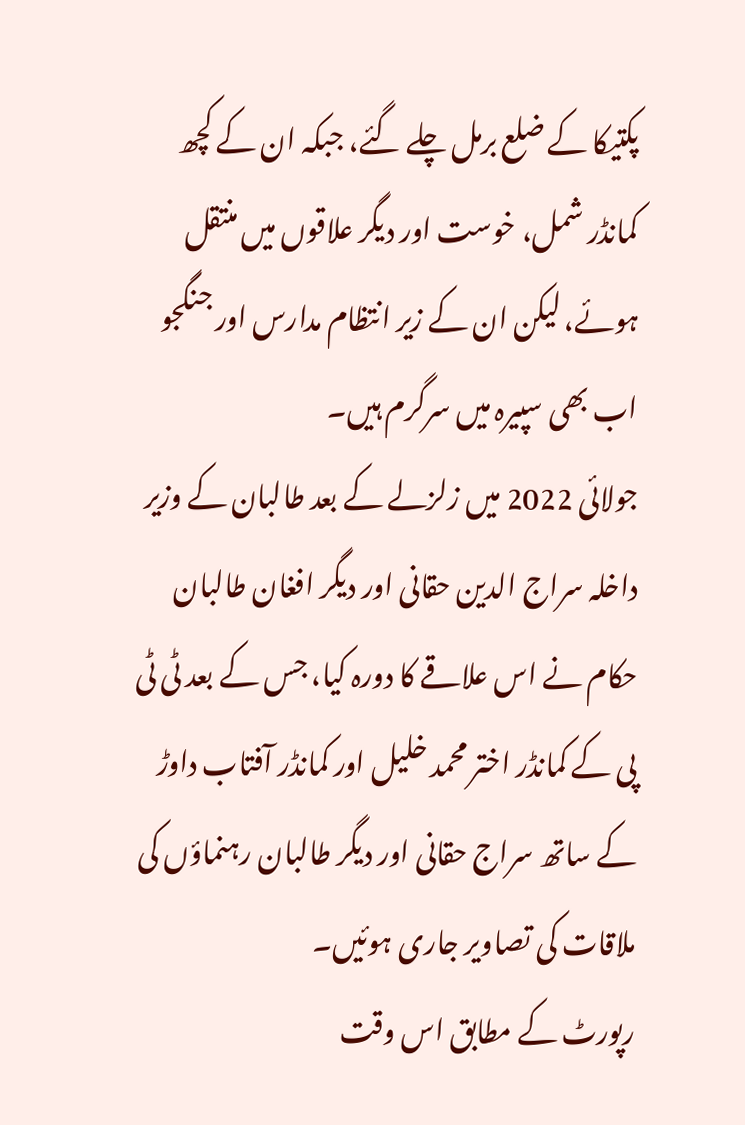پکتیکا کے ضلع برمل چلے گئے، جبکہ ان کے کچھ کمانڈر شمل، خوست اور دیگر علاقوں میں منتقل ہوئے، لیکن ان کے زیر انتظام مدارس اور جنگجو اب بھی سپیرہ میں سرگرم ہیں۔
جولائی 2022 میں زلزلے کے بعد طالبان کے وزیر داخلہ سراج الدین حقانی اور دیگر افغان طالبان حکام نے اس علاقے کا دورہ کیا، جس کے بعد ٹی ٹی پی کے کمانڈر اختر محمد خلیل اور کمانڈر آفتاب داوڑ کے ساتھ سراج حقانی اور دیگر طالبان رہنماؤں کی ملاقات کی تصاویر جاری ہوئیں۔
رپورٹ کے مطابق اس وقت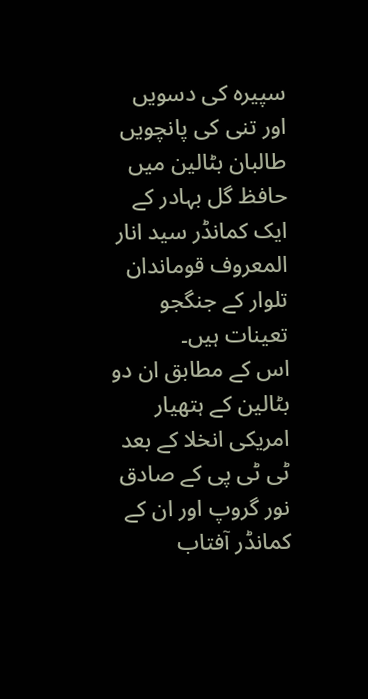سپیرہ کی دسویں اور تنی کی پانچویں طالبان بٹالین میں حافظ گل بہادر کے ایک کمانڈر سید انار المعروف قوماندان تلوار کے جنگجو تعینات ہیں۔
اس کے مطابق ان دو بٹالین کے ہتھیار امریکی انخلا کے بعد ٹی ٹی پی کے صادق نور گروپ اور ان کے کمانڈر آفتاب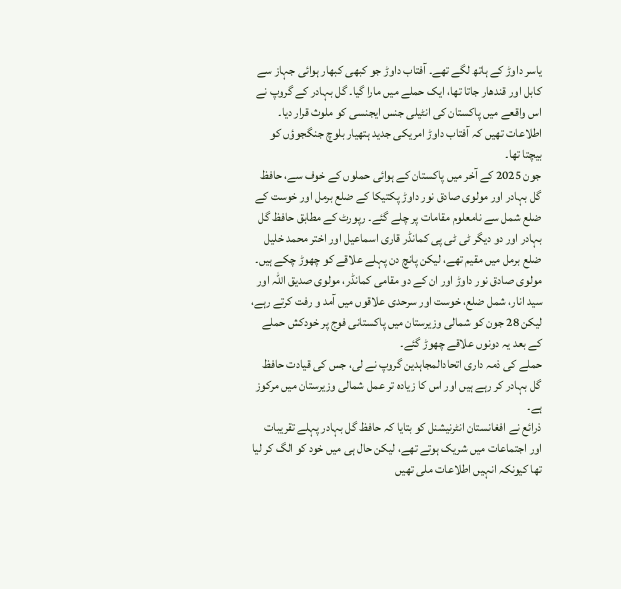یاسر داوڑ کے ہاتھ لگے تھے۔ آفتاب داوڑ جو کبھی کبھار ہوائی جہاز سے کابل اور قندھار جاتا تھا، ایک حملے میں مارا گیا۔ گل بہادر کے گروپ نے اس واقعے میں پاکستان کی انٹیلی جنس ایجنسی کو ملوث قرار دیا۔ اطلاعات تھیں کہ آفتاب داوڑ امریکی جدید ہتھیار بلوچ جنگجوؤں کو بیچتا تھا۔
جون 2025 کے آخر میں پاکستان کے ہوائی حملوں کے خوف سے، حافظ گل بہادر اور مولوی صادق نور داوڑ پکتیکا کے ضلع برمل اور خوست کے ضلع شمل سے نامعلوم مقامات پر چلے گئے۔ رپورٹ کے مطابق حافظ گل بہادر اور دو دیگر ٹی ٹی پی کمانڈر قاری اسماعیل اور اختر محمد خلیل ضلع برمل میں مقیم تھے، لیکن پانچ دن پہلے علاقے کو چھوڑ چکے ہیں۔
مولوی صادق نور داوڑ اور ان کے دو مقامی کمانڈر، مولوی صدیق اللہ اور سید انار، شمل ضلع، خوست اور سرحدی علاقوں میں آمد و رفت کرتے رہے، لیکن 28 جون کو شمالی وزیرستان میں پاکستانی فوج پر خودکش حملے کے بعد یہ دونوں علاقے چھوڑ گئے۔
حملے کی ذمہ داری اتحادالمجاہدین گروپ نے لی، جس کی قیادت حافظ گل بہادر کر رہے ہیں اور اس کا زیادہ تر عمل شمالی وزیرستان میں مرکوز ہے۔
ذرائع نے افغانستان انٹرنیشنل کو بتایا کہ حافظ گل بہادر پہلے تقریبات اور اجتماعات میں شریک ہوتے تھے، لیکن حال ہی میں خود کو الگ کر لیا تھا کیونکہ انہیں اطلاعات ملی تھیں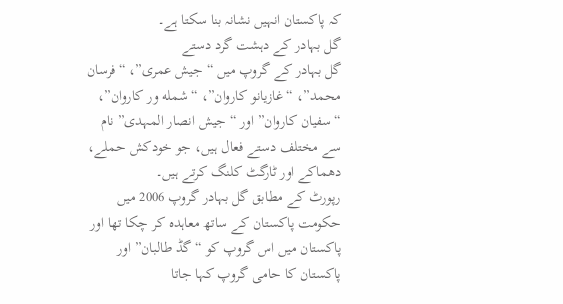کہ پاکستان انہیں نشانہ بنا سکتا ہے۔
گل بہادر کے دہشت گرد دستے
گل بہادر کے گروپ میں “جیش عمری”، “فرسان محمد”، “غازیانو کاروان”، “شمله ور کاروان”، “سفیان کاروان” اور “جیش انصار المہدی” نام سے مختلف دستے فعال ہیں، جو خودکش حملے، دھماکے اور ٹارگٹ کلنگ کرتے ہیں۔
رپورٹ کے مطابق گل بہادر گروپ 2006 میں حکومت پاکستان کے ساتھ معاہدہ کر چکا تھا اور پاکستان میں اس گروپ کو “گڈ طالبان” اور پاکستان کا حامی گروپ کہا جاتا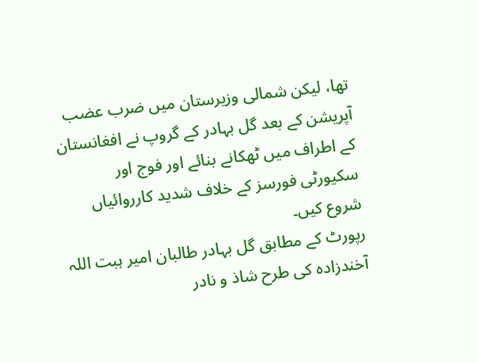تھا، لیکن شمالی وزیرستان میں ضرب عضب آپریشن کے بعد گل بہادر کے گروپ نے افغانستان کے اطراف میں ٹھکانے بنائے اور فوج اور سکیورٹی فورسز کے خلاف شدید کارروائیاں شروع کیں۔
رپورٹ کے مطابق گل بہادر طالبان امیر ہبت اللہ آخندزادہ کی طرح شاذ و نادر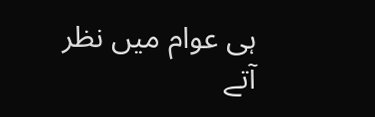ہی عوام میں نظر آتے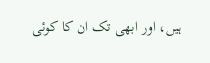ہیں، اور ابھی تک ان کا کوئی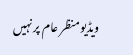ویڈیو منظر عام پر نہیں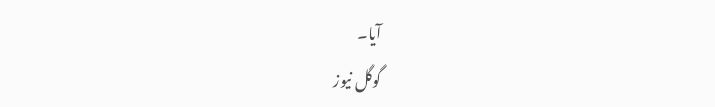آیا۔
گوگل نیوز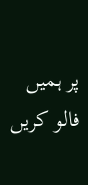پر ہمیں فالو کریں